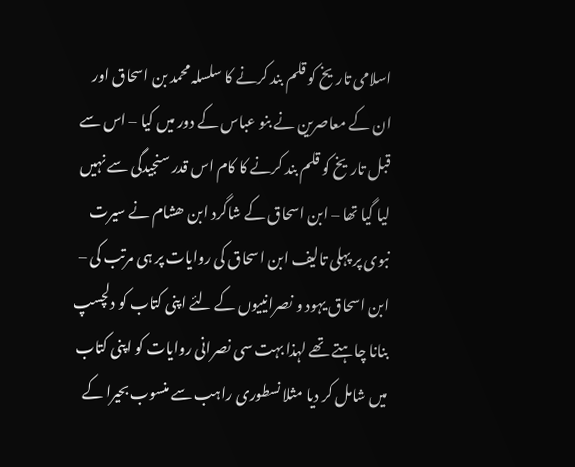اسلامی تاریخ کو قلم بند کرنے کا سلسلہ محمد بن اسحاق اور ان کے معاصرین نے بنو عباس کے دور میں کیا – اس سے قبل تاریخ کو قلم بند کرنے کا کام اس قدر سنجیدگی سے نہیں لیا گیا تھا – ابن اسحاق کے شاگرد ابن ھشام نے سیرت نبوی پر پہلی تالیف ابن اسحاق کی روایات پر ہی مرتب کی – ابن اسحاق یہود و نصرانییوں کے لئے اپنی کتاب کو دلچسپ بنانا چاہتے تھے لہذا بہت سی نصرانی روایات کو اپنی کتاب میں شامل کر دیا مثلا نسطوری راہب سے منسوب بحيرا کے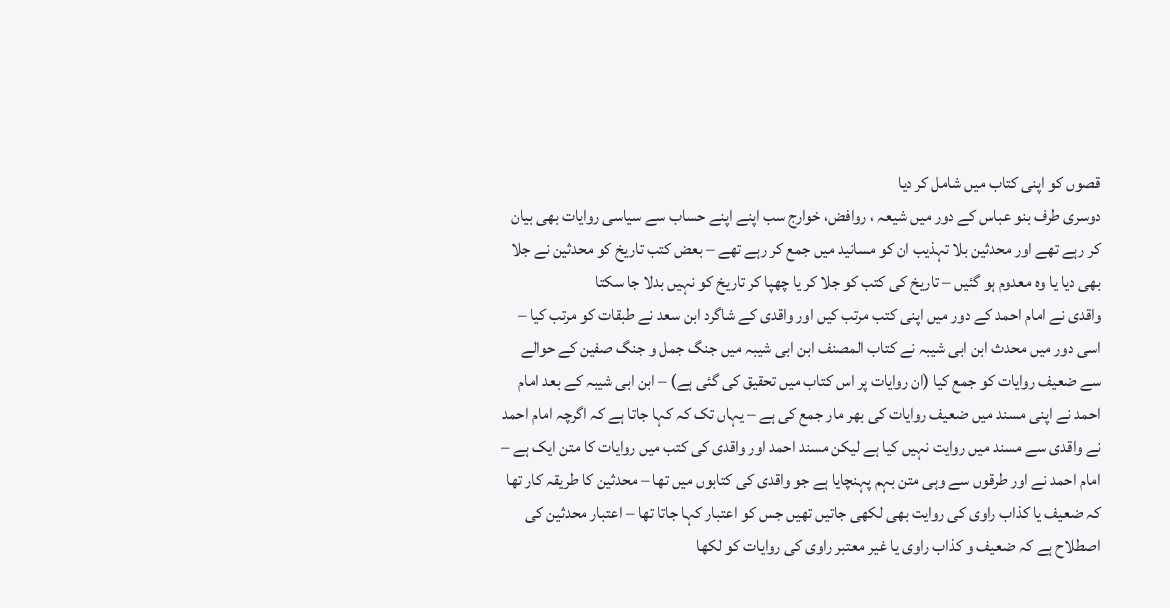قصوں کو اپنی کتاب میں شامل کر دیا
دوسری طرف بنو عباس کے دور میں شیعہ ، روافض، خوارج سب اپنے اپنے حساب سے سیاسی روایات بھی بیان کر رہے تھے اور محدثین بلا تہذیب ان کو مسانید میں جمع کر رہے تھے – بعض کتب تاریخ کو محدثین نے جلا بھی دیا یا وہ معدوم ہو گئیں – تاریخ کی کتب کو جلا کر یا چھپا کر تاریخ کو نہیں بدلا جا سکتا
واقدی نے امام احمد کے دور میں اپنی کتب مرتب کیں اور واقدی کے شاگرد ابن سعد نے طبقات کو مرتب کیا – اسی دور میں محدث ابن ابی شیبہ نے کتاب المصنف ابن ابی شیبہ میں جنگ جمل و جنگ صفین کے حوالے سے ضعیف روایات کو جمع کیا (ان روایات پر اس کتاب میں تحقیق کی گئی ہے) – ابن ابی شیبہ کے بعد امام احمد نے اپنی مسند میں ضعیف روایات کی بھر مار جمع کی ہے – یہاں تک کہ کہا جاتا ہے کہ اگرچہ امام احمد نے واقدی سے مسند میں روایت نہیں کیا ہے لیکن مسند احمد اور واقدی کی کتب میں روایات کا متن ایک ہے – امام احمد نے اور طرقوں سے وہی متن بہم پہنچایا ہے جو واقدی کی کتابوں میں تھا – محدثین کا طریقہ کار تھا کہ ضعیف یا کذاب راوی کی روایت بھی لکھی جاتیں تھیں جس کو اعتبار کہا جاتا تھا – اعتبار محدثین کی اصطلاح ہے کہ ضعیف و کذاب راوی یا غیر معتبر راوی کی روایات کو لکھا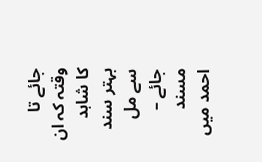جائے تا وقتہ کہ ان کا شاہد بہتر سند سے مل جائے – مسند احمد میں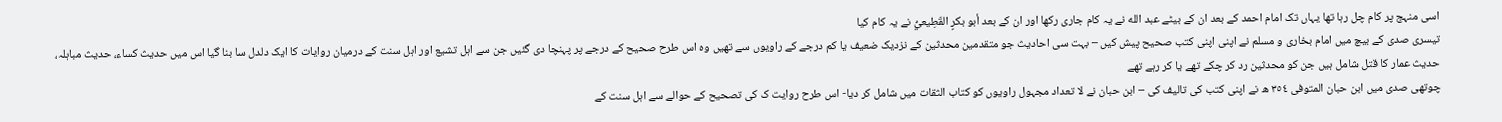اسی منہج پر کام چل رہا تھا یہاں تک امام احمد کے بعد ان کے بیٹے عبد الله نے یہ کام جاری رکھا اور ان کے بعد أبو بكرٍ القَطِيعيُّ نے یہ کام کیا
تیسری صدی کے بیچ میں امام بخاری و مسلم نے اپنی اپنی کتب صحیح پیش کیں – بہت سی احادیث جو متقدمین محدثین کے نزدیک ضعیف یا کم درجے کے راویوں سے تھیں وہ اس طرح صحیح کے درجے پر پہنچا دی گئیں جن سے اہل تشیع اور اہل سنت کے درمیان روایات کا ایک دلدل سا بنا گیا اس میں حدیث کساء، حدیث مباہلہ، حدیث عمار کا قتل شامل ہیں جن کو محدثین رد کر چکے تھے یا کر رہے تھے
چوتھی صدی میں ابن حبان المتوفی ٣٥٤ ھ نے اپنی کتب کی تالیف کی – ابن حبان نے لا تعداد مجہول راویوں کو کتاب الثقات میں شامل کر دیا- اس طرح روایت ک کی تصحیح کے حوالے سے اہل سنت کے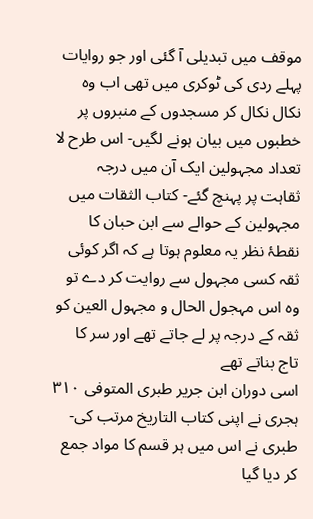موقف میں تبدیلی آ گئی اور جو روایات پہلے ردی کی ٹوکری میں تھی اب وہ نکال نکال کر مسجدوں کے منبروں پر خطبوں میں بیان ہونے لگیں- اس طرح لا تعداد مجہولین ایک آن میں درجہ ثقاہت پر پہنچ گئے- کتاب الثقات میں مجہولین کے حوالے سے ابن حبان کا نقطۂ نظر یہ معلوم ہوتا ہے کہ اگر کوئی ثقہ کسی مجہول سے روایت کر دے تو وہ اس مہجول الحال و مجہول العین کو ثقہ کے درجہ پر لے جاتے تھے اور سر کا تاج بناتے تھے
اسی دوران ابن جریر طبری المتوفی ٣١٠ ہجری نے اپنی کتاب التاریخ مرتب کی- طبری نے اس میں ہر قسم کا مواد جمع کر دیا گیا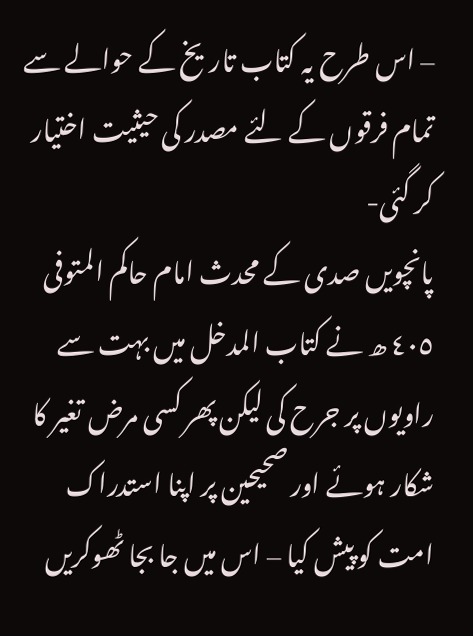– اس طرح یہ کتاب تاریخ کے حوالے سے تمام فرقوں کے لئے مصدر کی حیثیت اختیار کر گئی-
پانچویں صدی کے محدث امام حاکم المتوفی ٤٠٥ ھ نے کتاب المدخل میں بہت سے راویوں پر جرح کی لیکن پھر کسی مرض تغیر کا شکار ہوئے اور صحیحین پر اپنا استدراک امت کو پیش کیا – اس میں جا بجا ٹھوکریں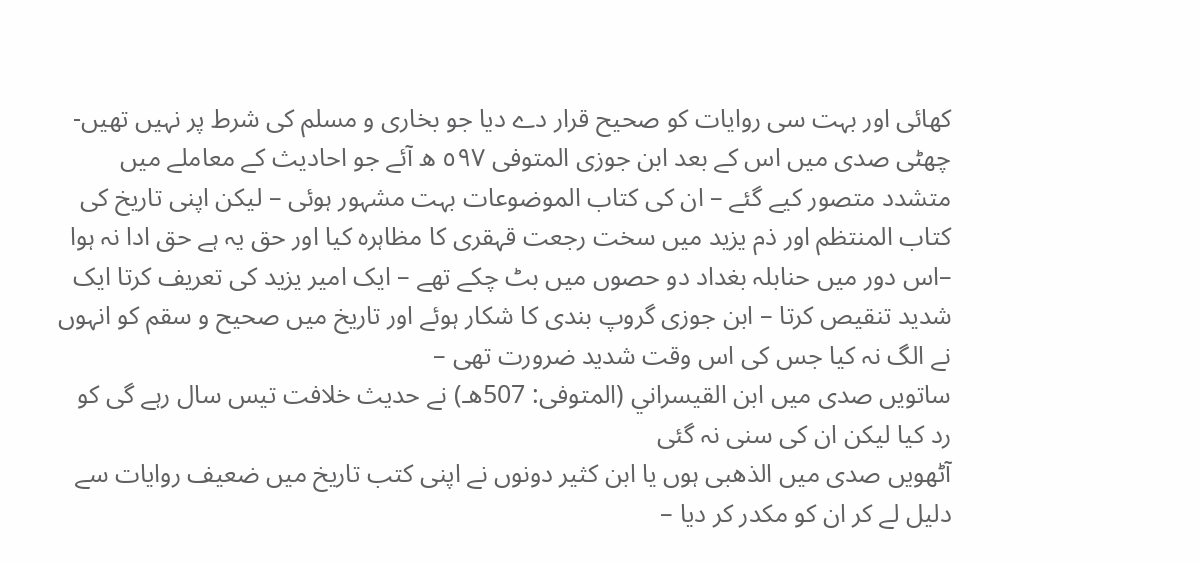کھائی اور بہت سی روایات کو صحیح قرار دے دیا جو بخاری و مسلم کی شرط پر نہیں تھیں- چھٹی صدی میں اس کے بعد ابن جوزی المتوفی ٥٩٧ ھ آئے جو احادیث کے معاملے میں متشدد متصور کیے گئے – ان کی کتاب الموضوعات بہت مشہور ہوئی – لیکن اپنی تاریخ کی کتاب المنتظم اور ذم یزید میں سخت رجعت قہقری کا مظاہرہ کیا اور حق یہ ہے حق ادا نہ ہوا –اس دور میں حنابلہ بغداد دو حصوں میں بٹ چکے تھے – ایک امیر یزید کی تعریف کرتا ایک شدید تنقیص کرتا – ابن جوزی گروپ بندی کا شکار ہوئے اور تاریخ میں صحیح و سقم کو انہوں نے الگ نہ کیا جس کی اس وقت شدید ضرورت تھی –
ساتویں صدی میں ابن القيسراني (المتوفى: 507هـ) نے حدیث خلافت تیس سال رہے گی کو رد کیا لیکن ان کی سنی نہ گئی
آٹھویں صدی میں الذھبی ہوں یا ابن کثیر دونوں نے اپنی کتب تاریخ میں ضعیف روایات سے دلیل لے کر ان کو مکدر کر دیا –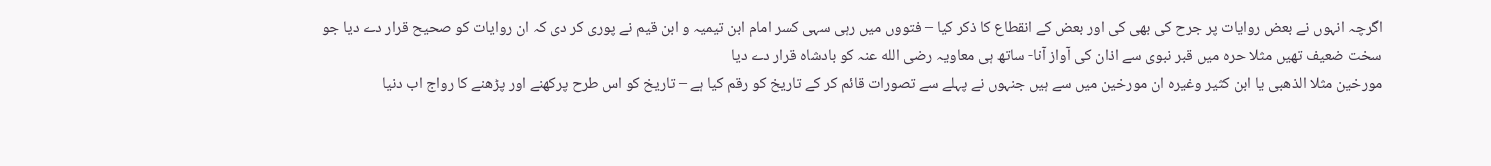اگرچہ انہوں نے بعض روایات پر جرح کی بھی کی اور بعض کے انقطاع کا ذکر کیا – فتووں میں رہی سہی کسر امام ابن تیمیہ و ابن قیم نے پوری کر دی کہ ان روایات کو صحیح قرار دے دیا جو سخت ضعیف تھیں مثلا حرہ میں قبر نبوی سے اذان کی آواز آنا- ساتھ ہی معاویہ رضی الله عنہ کو بادشاہ قرار دے دیا
مورخین مثلا الذھبی یا ابن کثیر وغیرہ ان مورخین میں سے ہیں جنہوں نے پہلے سے تصورات قائم کر کے تاریخ کو رقم کیا ہے – تاریخ کو اس طرح پرکھنے اور پڑھنے کا رواج اب دنیا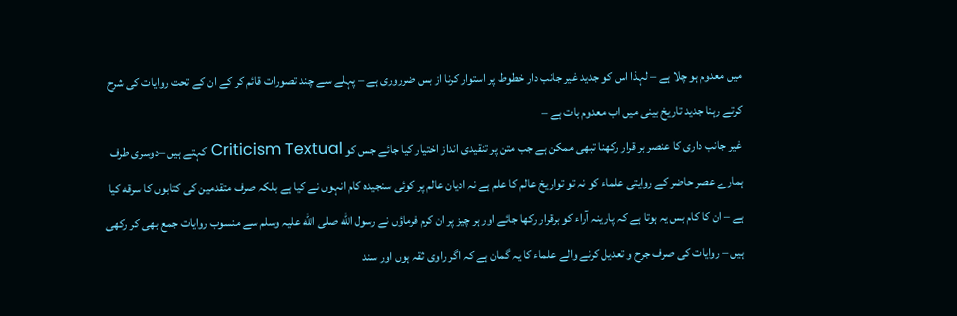میں معدوم ہو چلا ہے – لہذا اس کو جدید غیر جانب دار خطوط پر استوار کرنا از بس ضرروری ہے – پہلے سے چند تصورات قائم کر کے ان کے تحت روایات کی شرح کرتے رہنا جدید تاریخ بینی میں اب معدوم بات ہے –
غیر جانب داری کا عنصر بر قرار رکھنا تبھی ممکن ہے جب متن پر تنقیدی انداز اختیار کیا جائے جس کو Criticism Textual کہتے ہیں –دوسری طرف ہمارے عصر حاضر کے روایتی علماء کو نہ تو تواریخ عالم کا علم ہے نہ ادیان عالم پر کوئی سنجیدہ کام انہوں نے کیا ہے بلکہ صرف متقدمین کی کتابوں کا سرقه کیا ہے – ان کا کام بس یہ ہوتا ہے کہ پارینہ آراء کو برقرار رکھا جائے اور ہر چیز پر ان کرم فرماؤں نے رسول الله صلی الله علیہ وسلم سے منسوب روایات جمع بھی کر رکھی ہیں – روایات کی صرف جرح و تعدیل کرنے والے علماء کا یہ گمان ہے کہ اگر راوی ثقہ ہوں اور سند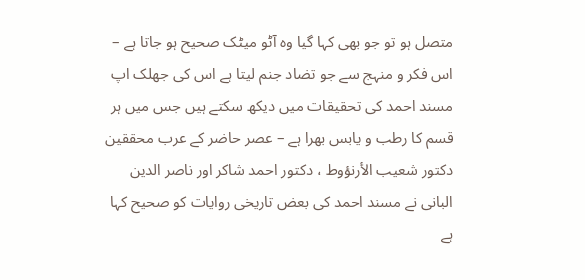متصل ہو تو جو بھی کہا گیا وہ آٹو میٹک صحیح ہو جاتا ہے – اس فکر و منہج سے جو تضاد جنم لیتا ہے اس کی جھلک اپ مسند احمد کی تحقیقات میں دیکھ سکتے ہیں جس میں ہر قسم کا رطب و یابس بھرا ہے – عصر حاضر کے عرب محققین دکتور شعیب الأرنؤوط ، دکتور احمد شاکر اور ناصر الدین البانی نے مسند احمد کی بعض تاریخی روایات کو صحیح کہا ہے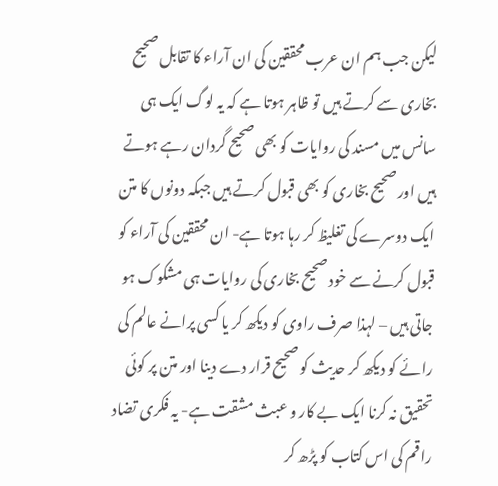لیکن جب ہم ان عرب محققین کی ان آراء کا تقابل صحیح بخاری سے کرتے ہیں تو ظاہر ہوتا ہے کہ یہ لوگ ایک ہی سانس میں مسند کی روایات کو بھی صحیح گردان رہے ہوتے ہیں اور صحیح بخاری کو بھی قبول کرتے ہیں جبکہ دونوں کا متن ایک دوسرے کی تغلیظ کر رہا ہوتا ہے- ان محققین کی آراء کو قبول کرنے سے خود صحیح بخاری کی روایات ہی مشکوک ہو جاتی ہیں – لہذا صرف راوی کو دیکھ کر یا کسی پرانے عالم کی رائے کو دیکھ کر حدیث کو صحیح قرار دے دینا اور متن پر کوئی تحقیق نہ کرنا ایک بے کار و عبث مشقت ہے- یہ فکری تضاد راقم کی اس کتاب کو پڑھ کر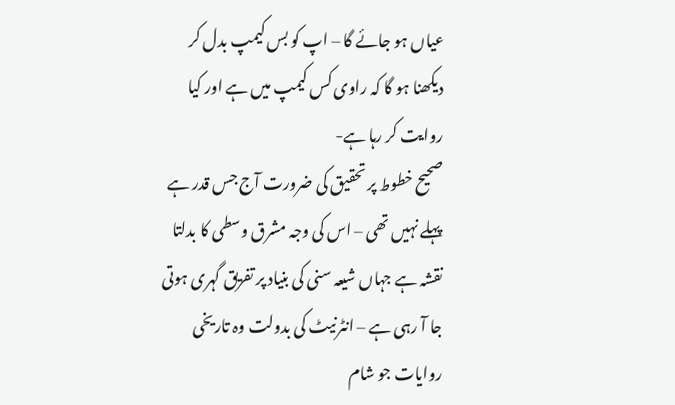عیاں ہو جائے گا – اپ کو بس کیمپ بدل کر دیکھنا ہو گا کہ راوی کس کیمپ میں ہے اور کیا روایت کر رہا ہے-
صحیح خطوط پر تحقیق کی ضرورت آج جس قدر ہے پہلے نہیں تھی – اس کی وجہ مشرق وسطی کا بدلتا نقشہ ہے جہاں شیعہ سنی کی بنیاد پر تفریق گہری ہوتی جا آ رہی ہے – انٹرنیٹ کی بدولت وہ تاریخی روایات جو شام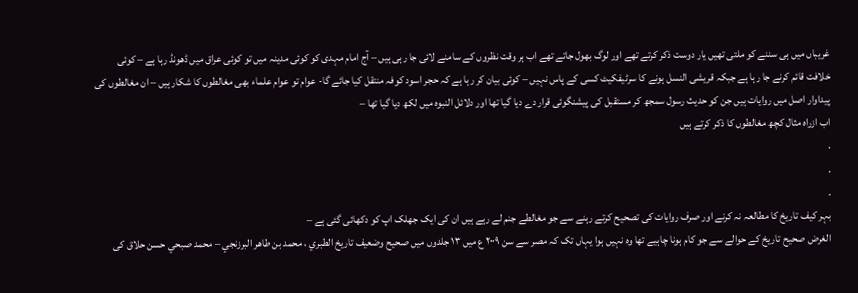غریباں میں ہی سننے کو ملتی تھیں یار دوست ذکر کرتے تھے اور لوگ بھول جاتے تھے اب ہر وقت نظروں کے سامنے لائی جا رہی ہیں – آج امام مہدی کو کوئی مدینہ میں تو کوئی عراق میں ڈھونڈ رہا ہے – کوئی خلافت قائم کرنے جا رہا ہے جبکہ قریشی النسل ہونے کا سرٹیفکیٹ کسی کے پاس نہیں – کوئی بیان کر رہا ہے کہ حجر اسود کوفہ منتقل کیا جائے گا- عوام تو عوام علماء بھی مغالطوں کا شکار ہیں – ان مغالطوں کی پیداوار اصل میں روایات ہیں جن کو حدیث رسول سمجھ کر مستقبل کی پیشنگوئی قرار دے دیا گیا تھا اور دلائل النبوه میں لکھ دیا گیا تھا –
اب ازراہ مثال کچھ مغالطوں کا ذکر کرتے ہیں
.
.
.
بہر کیف تاریخ کا مطالعہ نہ کرنے اور صرف روایات کی تصحیح کرتے رہنے سے جو مغالطے جنم لے رہے ہیں ان کی ایک جھلک اپ کو دکھائی گئی ہے –
الغرض صحیح تاریخ کے حوالے سے جو کام ہونا چاہیے تھا وہ نہیں ہوا یہاں تک کہ مصر سے سن ٢٠٠٩ ع میں ١٣ جلدوں میں صحيح وضعيف تاريخ الطبري ، محمد بن طاهر البرزنجي – محمد صبحي حسن حلاق کی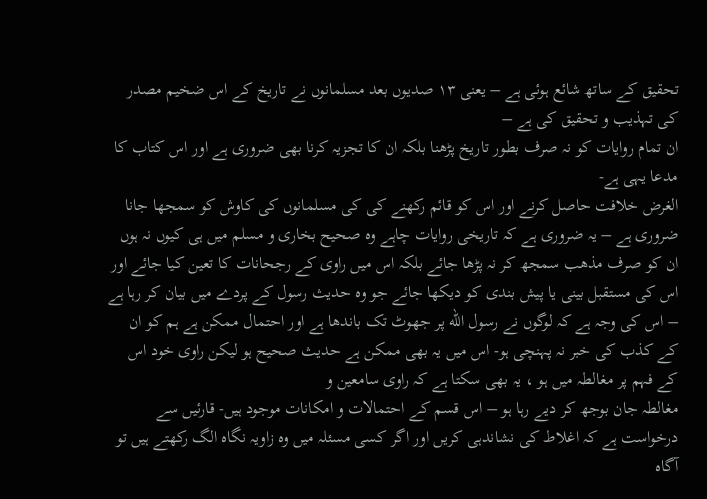تحقیق کے ساتھ شائع ہوئی ہے – یعنی ١٣ صدیوں بعد مسلمانوں نے تاریخ کے اس ضخیم مصدر کی تہذیب و تحقیق کی ہے –
ان تمام روایات کو نہ صرف بطور تاریخ پڑھنا بلکہ ان کا تجزیہ کرنا بھی ضروری ہے اور اس کتاب کا مدعا یہی ہے-
الغرض خلافت حاصل کرنے اور اس کو قائم رکھنے کی کی مسلمانوں کی کاوش کو سمجھا جانا ضروری ہے – یہ ضروری ہے کہ تاریخی روایات چاہے وہ صحیح بخاری و مسلم میں ہی کیوں نہ ہوں ان کو صرف مذھب سمجھ کر نہ پڑھا جائے بلکہ اس میں راوی کے رجحانات کا تعین کیا جائے اور اس کی مستقبل بینی یا پیش بندی کو دیکھا جائے جو وہ حدیث رسول کے پردے میں بیان کر رہا ہے – اس کی وجہ ہے کہ لوگوں نے رسول الله پر جھوٹ تک باندھا ہے اور احتمال ممکن ہے ہم کو ان کے کذب کی خبر نہ پہنچی ہو- اس میں یہ بھی ممکن ہے حدیث صحیح ہو لیکن راوی خود اس کے فہم پر مغالطہ میں ہو ، یہ بھی سکتا ہے کہ راوی سامعین و
مغالطہ جان بوجھ کر دیے رہا ہو – اس قسم کے احتمالات و امکانات موجود ہیں- قارئیں سے درخواست ہے کہ اغلاط کی نشاندہی کریں اور اگر کسی مسئلہ میں وہ زاویہ نگاہ الگ رکھتے ہیں تو آگاہ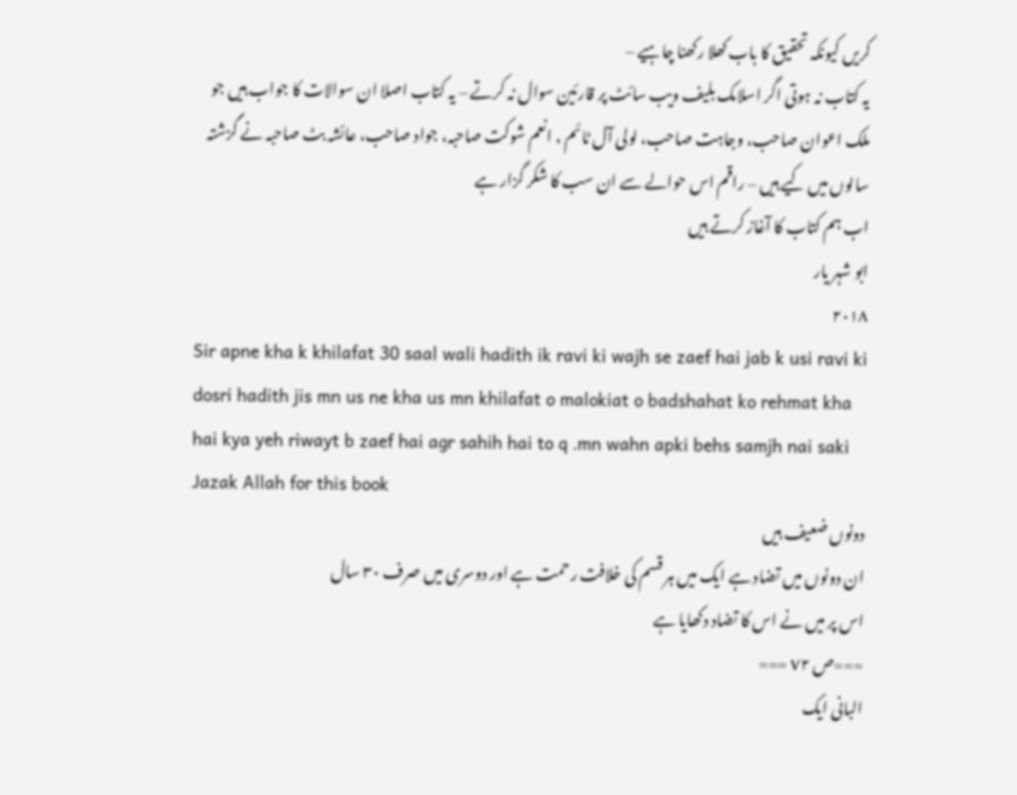کریں کیونکہ تحقیق کا باب کھلا رکھنا چاہیے –
یہ کتاب نہ ہوتی اگر اسلامک بلیف ویب سائٹ پر قارئین سوال نہ کرتے – یہ کتاب اصلا ان سوالات کا جواب ہیں جو ملک اعوان صاحب، وجاہت صاحب، لولی آل ٹائم ، انعم شوکت صاحبہ، جواد صاحب، عائشہ بٹ صاحبہ نے گزشتہ سالوں میں کیے ہیں – راقم اس حوالے سے ان سب کا شکر گزار ہے
اب ہم کتاب کا آغاز کرتے ہیں
ابو شہر یار
٢٠١٨
Sir apne kha k khilafat 30 saal wali hadith ik ravi ki wajh se zaef hai jab k usi ravi ki dosri hadith jis mn us ne kha us mn khilafat o malokiat o badshahat ko rehmat kha hai kya yeh riwayt b zaef hai agr sahih hai to q .mn wahn apki behs samjh nai saki
Jazak Allah for this book
دونوں ضعیف ہیں
ان دونوں میں تضاد ہے ایک میں ہر قسم کی خلافت رحمت ہے اور دوسری میں صرف ٣٠ سال
اس پر میں نے اس کا تضاد دکھایا ہے
===ص ٧٢ ===
البانی ایک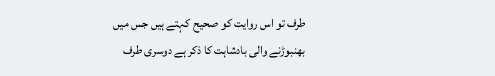طرف تو اس روایت کو صحیح کہتے ہیں جس میں بھنبوڑنے والی بادشاہت کا ذکر ہے دوسری طرف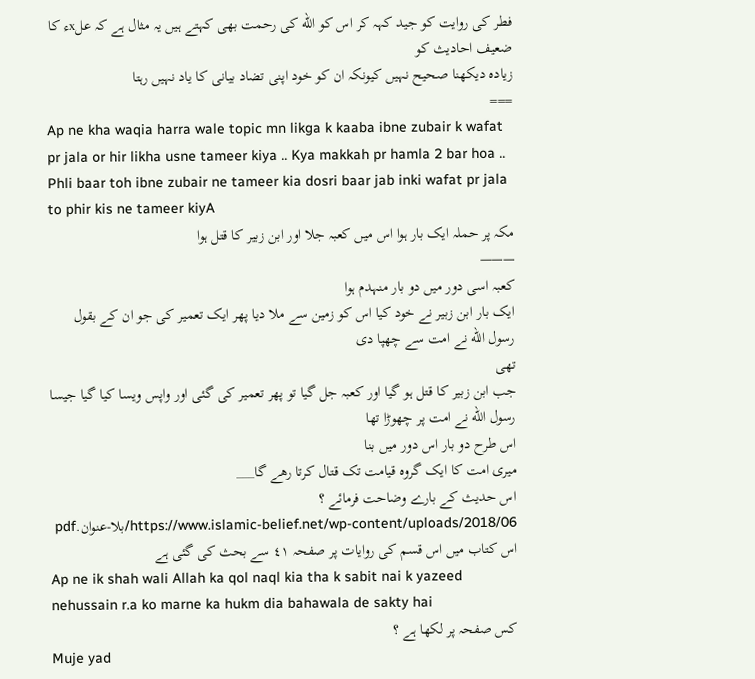فطر کی روایت کو جید کہہ کر اس کو الله کی رحمت بھی کہتے ہیں یہ مثال ہے کہ علxء کا ضعیف احادیث کو
زیادہ دیکھنا صحیح نہیں کیونکہ ان کو خود اپنی تضاد بیانی کا یاد نہیں رہتا
===
Ap ne kha waqia harra wale topic mn likga k kaaba ibne zubair k wafat pr jala or hir likha usne tameer kiya .. Kya makkah pr hamla 2 bar hoa .. Phli baar toh ibne zubair ne tameer kia dosri baar jab inki wafat pr jala to phir kis ne tameer kiyA
مکہ پر حملہ ایک بار ہوا اس میں کعبہ جلا اور ابن زبیر کا قتل ہوا
———
کعبہ اسی دور میں دو بار منہدم ہوا
ایک بار ابن زبیر نے خود کیا اس کو زمین سے ملا دیا پھر ایک تعمیر کی جو ان کے بقول رسول الله نے امت سے چھپا دی
تھی
جب ابن زبیر کا قتل ہو گیا اور کعبہ جل گیا تو پھر تعمیر کی گئی اور واپس ویسا کیا گیا جیسا رسول الله نے امت پر چھوڑا تھا
اس طرح دو بار اس دور میں بنا
میری امت کا ایک گروہ قیامت تک قتال کرتا رھے گا___
اس حدیث کے بارے وضاحت فرمائے ؟
https://www.islamic-belief.net/wp-content/uploads/2018/06/بلا-عنوان.pdf
اس کتاب میں اس قسم کی روایات پر صفحہ ٤١ سے بحث کی گئی ہے
Ap ne ik shah wali Allah ka qol naql kia tha k sabit nai k yazeed nehussain r.a ko marne ka hukm dia bahawala de sakty hai
کس صفحہ پر لکھا ہے ؟
Muje yad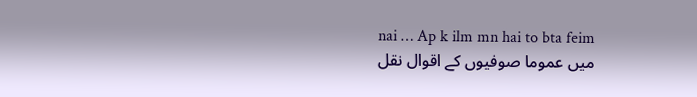nai … Ap k ilm mn hai to bta feim
میں عموما صوفیوں کے اقوال نقل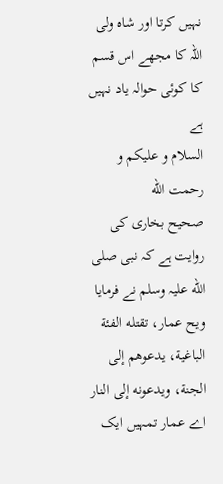نہیں کرتا اور شاہ ولی اللہ کا مجھے اس قسم کا کوئی حوالہ یاد نہیں ہے
السلام و علیکم و رحمت الله
صحیح بخاری کی روایت ہے کہ نبی صلی الله علیہ وسلم نے فرمایا
ويح عمار، تقتله الفئة الباغية، يدعوهم إلى الجنة، ويدعونه إلى النار
اے عمار تمہیں ایک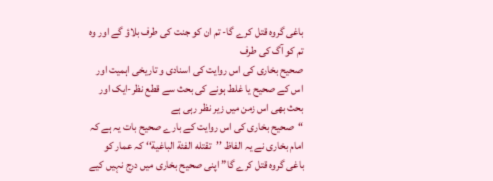باغی گروہ قتل کرے گا- تم ان کو جنت کی طرف بلاؤ گے اور وہ تم کو آگ کی طرف
صحیح بخاری کی اس روایت کی اسنادی و تاریخی اہمیت اور اس کے صحیح یا غلط ہونے کی بحث سے قطع نظر-ایک اور بحث بھی اس زمن میں زیر نظر رہی ہے
“صحیح بخاری کی اس روایت کے بارے صحیح بات یہ ہے کہ امام بخاری نے یہ الفاظ ’’تقتله الفئة الباغية‘‘ کہ عمار کو باغی گروہ قتل کرے گا” اپنی صحیح بخاری میں درج نہیں کیے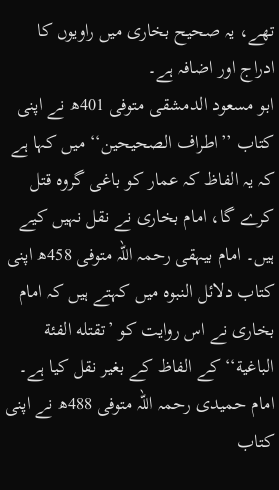تھے، یہ صحیح بخاری میں راویوں کا ادراج اور اضافہ ہے۔
ابو مسعود الدمشقی متوفی 401ھ نے اپنی کتاب ’’اطراف الصحیحین‘‘ میں کہا ہے کہ یہ الفاظ کہ عمار کو باغی گروہ قتل کرے گا، امام بخاری نے نقل نہیں کیے ہیں۔ امام بیہقی رحمہ اللہ متوفی 458ھ اپنی کتاب دلائل النبوہ میں کہتے ہیں کہ امام بخاری نے اس روایت کو ’تقتله الفئة الباغية‘‘ کے الفاظ کے بغیر نقل کیا ہے۔ امام حمیدی رحمہ اللہ متوفی 488ھ نے اپنی کتاب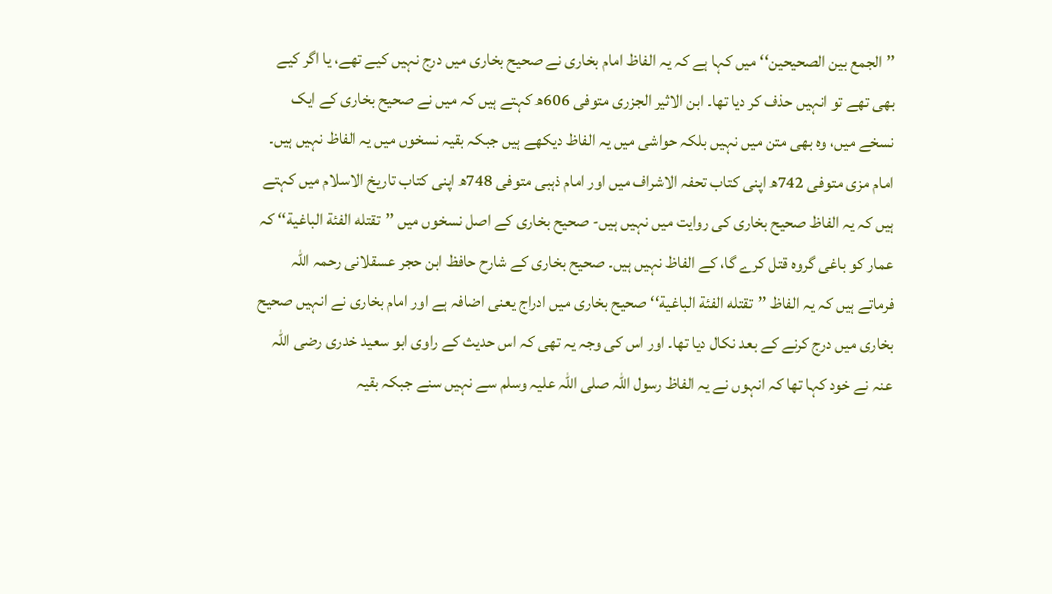’’الجمع بین الصحیحین‘‘ میں کہا ہے کہ یہ الفاظ امام بخاری نے صحیح بخاری میں درج نہیں کیے تھے، یا اگر کیے بھی تھے تو انہیں حذف کر دیا تھا۔ ابن الاثیر الجزری متوفی 606ھ کہتے ہیں کہ میں نے صحیح بخاری کے ایک نسخے میں، وہ بھی متن میں نہیں بلکہ حواشی میں یہ الفاظ دیکھے ہیں جبکہ بقیہ نسخوں میں یہ الفاظ نہیں ہیں۔ امام مزی متوفی 742ھ اپنی کتاب تحفہ الاشراف میں اور امام ذہبی متوفی 748ھ اپنی کتاب تاریخ الاسلام میں کہتے ہیں کہ یہ الفاظ صحیح بخاری کی روایت میں نہیں ہیں- صحیح بخاری کے اصل نسخوں میں ’’تقتله الفئة الباغية‘‘ کہ عمار کو باغی گروہ قتل کرے گا، کے الفاظ نہیں ہیں۔ صحیح بخاری کے شارح حافظ ابن حجر عسقلانی رحمہ اللہ فرماتے ہیں کہ یہ الفاظ ’’تقتله الفئة الباغية‘‘ صحیح بخاری میں ادراج یعنی اضافہ ہے اور امام بخاری نے انہیں صحیح بخاری میں درج کرنے کے بعد نکال دیا تھا۔ اور اس کی وجہ یہ تھی کہ اس حدیث کے راوی ابو سعید خدری رضی اللہ عنہ نے خود کہا تھا کہ انہوں نے یہ الفاظ رسول اللہ صلی اللہ علیہ وسلم سے نہیں سنے جبکہ بقیہ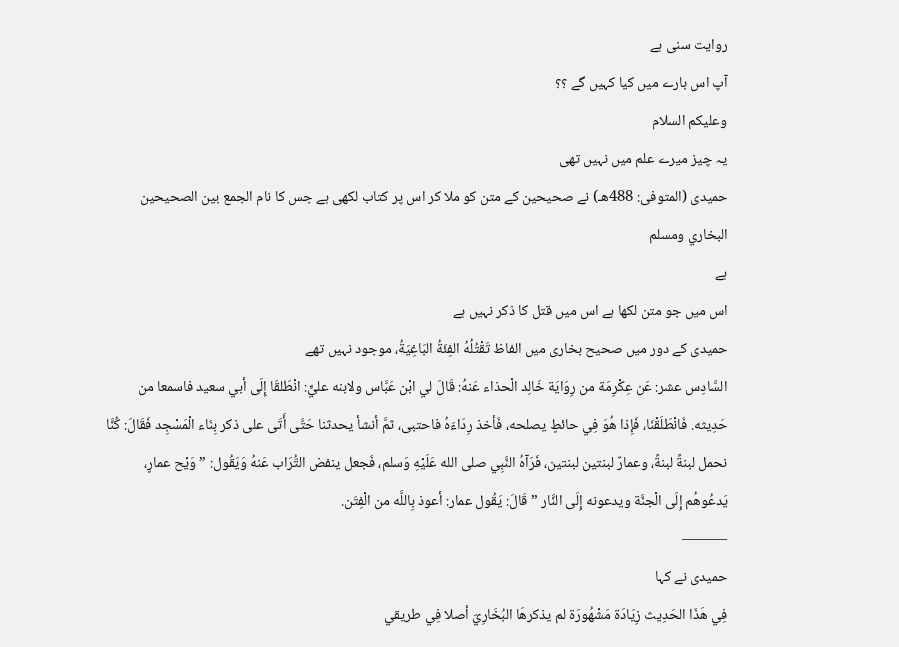روایت سنی ہے
آپ اس بارے میں کیا کہیں گے ؟؟
وعلیکم السلام
یہ چیز میرے علم میں نہیں تھی
حمیدی (المتوفى: 488هـ) نے صحیحین کے متن کو ملا کر اس پر کتاب لکھی ہے جس کا نام الجمع بين الصحيحين البخاري ومسلم
ہے
اس میں جو متن لکھا ہے اس میں قتل کا ذکر نہیں ہے
حمیدی کے دور میں صحیح بخاری میں الفاظ تَقْتُلُهُ الفِئَةُ البَاغِيَةُ، موجود نہیں تھے
السَّادِس عشر: عَن عِكْرِمَة من رِوَايَة خَالِد الْحذاء عَنهُ: قَالَ لي ابْن عَبَّاس ولابنه عليٍّ: انْطَلقَا إِلَى أبي سعيد فاسمعا من حَدِيثه. فَانْطَلَقْنَا، فَإِذا هُوَ فِي حائطٍ يصلحه، فَأخذ رِدَاءَهُ فاحتبى، ثمَّ أنشأ يحدثنا حَتَّى أَتَى على ذكر بِنَاء الْمَسْجِد فَقَالَ: كُنَّا نحمل لبنةً لبنةً، وعمارٌ لبنتين لبنتين، فَرَآهُ النَّبِي صلى الله عَلَيْهِ وَسلم، فَجعل ينفض التُّرَاب عَنهُ وَيَقُول: ” وَيْح عمارٍ، يَدعُوهُم إِلَى الْجنَّة ويدعونه إِلَى النَّار ” قَالَ: يَقُول عمار: أعوذ بِاللَّه من الْفِتَن.
———
حمیدی نے کہا
فِي هَذَا الحَدِيث زِيَادَة مَشْهُورَة لم يذكرهَا البُخَارِيّ أصلا فِي طريقي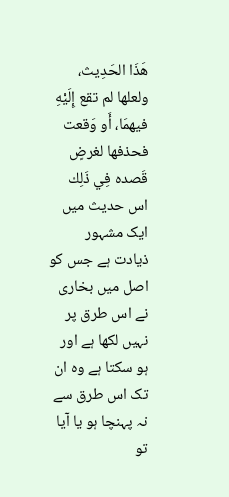هَذَا الحَدِيث، ولعلها لم تقع إِلَيْهِ فيهمَا، أَو وَقعت فحذفها لغرضٍ قَصده فِي ذَلِك
اس حدیث میں ایک مشہور ذیادت ہے جس کو اصل میں بخاری نے اس طرق پر نہیں لکھا ہے اور ہو سکتا ہے وہ ان تک اس طرق سے نہ پہنچا ہو یا آیا تو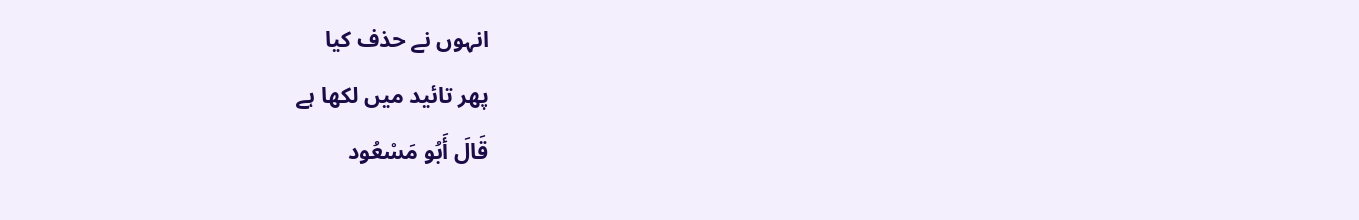انہوں نے حذف کیا
پھر تائید میں لکھا ہے
قَالَ أَبُو مَسْعُود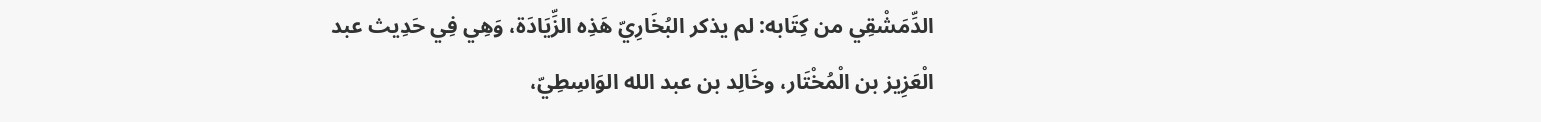الدِّمَشْقِي من كِتَابه: لم يذكر البُخَارِيّ هَذِه الزِّيَادَة، وَهِي فِي حَدِيث عبد الْعَزِيز بن الْمُخْتَار، وخَالِد بن عبد الله الوَاسِطِيّ،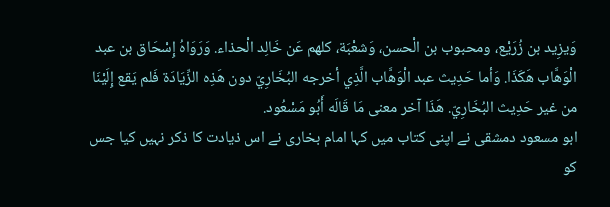وَيزِيد بن زُرَيْع، ومحبوب بن الْحسن، وَشعْبَة، كلهم عَن خَالِد الْحذاء. وَرَوَاهُ إِسْحَاق بن عبد الْوَهَّاب هَكَذَا. وَأما حَدِيث عبد الْوَهَّاب الَّذِي أخرجه البُخَارِيّ دون هَذِه الزِّيَادَة فَلم يَقع إِلَيْنَا من غير حَدِيث البُخَارِيّ. هَذَا آخر معنى مَا قَالَه أَبُو مَسْعُود.
ابو مسعود دمشقی نے اپنی کتاب میں کہا امام بخاری نے اس ذیادت کا ذکر نہیں کیا جس کو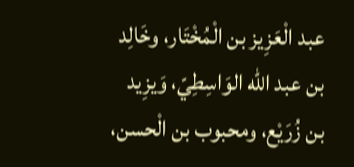عبد الْعَزِيز بن الْمُخْتَار، وخَالِد بن عبد الله الوَاسِطِيّ، وَيزِيد بن زُرَيْع، ومحبوب بن الْحسن،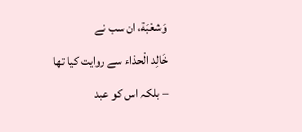وَشعْبَة، ان سب نے
خَالِد الْحذاء سے روایت کیا تھا – بلکہ اس کو عبد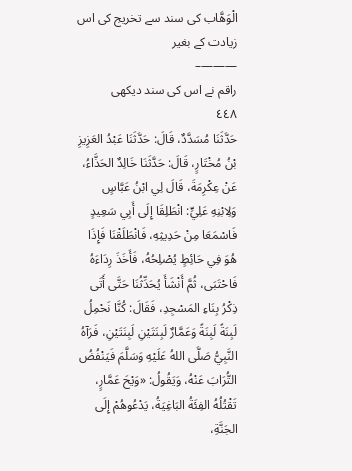الْوَهَّاب کی سند سے تخریج کی اس زیادت کے بغیر
———–
راقم نے اس کی سند دیکھی
٤٤٨
حَدَّثَنَا مُسَدَّدٌ، قَالَ: حَدَّثَنَا عَبْدُ العَزِيزِ بْنُ مُخْتَارٍ، قَالَ: حَدَّثَنَا خَالِدٌ الحَذَّاءُ، عَنْ عِكْرِمَةَ، قَالَ لِي ابْنُ عَبَّاسٍ وَلِابْنِهِ عَلِيٍّ: انْطَلِقَا إِلَى أَبِي سَعِيدٍ فَاسْمَعَا مِنْ حَدِيثِهِ، فَانْطَلَقْنَا فَإِذَا هُوَ فِي حَائِطٍ يُصْلِحُهُ، فَأَخَذَ رِدَاءَهُ فَاحْتَبَى، ثُمَّ أَنْشَأَ يُحَدِّثُنَا حَتَّى أَتَى ذِكْرُ بِنَاءِ المَسْجِدِ، فَقَالَ: كُنَّا نَحْمِلُ لَبِنَةً لَبِنَةً وَعَمَّارٌ لَبِنَتَيْنِ لَبِنَتَيْنِ، فَرَآهُ النَّبِيُّ صَلَّى اللهُ عَلَيْهِ وَسَلَّمَ فَيَنْفُضُ التُّرَابَ عَنْهُ، وَيَقُولُ: «وَيْحَ عَمَّارٍ، تَقْتُلُهُ الفِئَةُ البَاغِيَةُ، يَدْعُوهُمْ إِلَى الجَنَّةِ،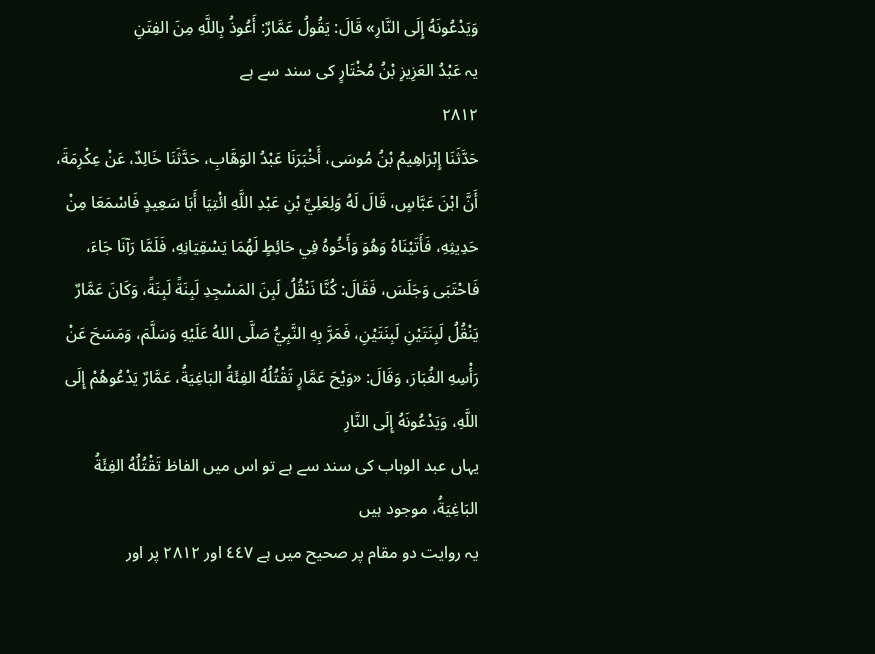وَيَدْعُونَهُ إِلَى النَّارِ» قَالَ: يَقُولُ عَمَّارٌ: أَعُوذُ بِاللَّهِ مِنَ الفِتَنِ
یہ عَبْدُ العَزِيزِ بْنُ مُخْتَارٍ کی سند سے ہے
٢٨١٢
حَدَّثَنَا إِبْرَاهِيمُ بْنُ مُوسَى، أَخْبَرَنَا عَبْدُ الوَهَّابِ، حَدَّثَنَا خَالِدٌ، عَنْ عِكْرِمَةَ، أَنَّ ابْنَ عَبَّاسٍ، قَالَ لَهُ وَلِعَلِيِّ بْنِ عَبْدِ اللَّهِ ائْتِيَا أَبَا سَعِيدٍ فَاسْمَعَا مِنْ حَدِيثِهِ، فَأَتَيْنَاهُ وَهُوَ وَأَخُوهُ فِي حَائِطٍ لَهُمَا يَسْقِيَانِهِ، فَلَمَّا رَآنَا جَاءَ، فَاحْتَبَى وَجَلَسَ، فَقَالَ: كُنَّا نَنْقُلُ لَبِنَ المَسْجِدِ لَبِنَةً لَبِنَةً، وَكَانَ عَمَّارٌ يَنْقُلُ لَبِنَتَيْنِ لَبِنَتَيْنِ، فَمَرَّ بِهِ النَّبِيُّ صَلَّى اللهُ عَلَيْهِ وَسَلَّمَ، وَمَسَحَ عَنْ رَأْسِهِ الغُبَارَ، وَقَالَ: «وَيْحَ عَمَّارٍ تَقْتُلُهُ الفِئَةُ البَاغِيَةُ، عَمَّارٌ يَدْعُوهُمْ إِلَى اللَّهِ، وَيَدْعُونَهُ إِلَى النَّارِ
یہاں عبد الوہاب کی سند سے ہے تو اس میں الفاظ تَقْتُلُهُ الفِئَةُ البَاغِيَةُ، موجود ہیں
یہ روایت دو مقام پر صحیح میں ہے ٤٤٧ اور ٢٨١٢ پر اور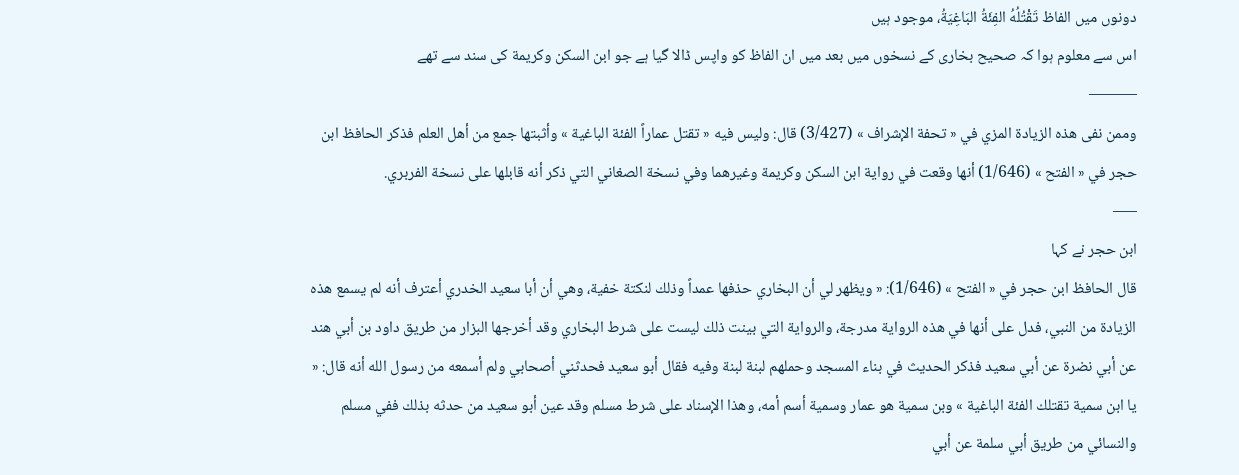دونوں میں الفاظ تَقْتُلُهُ الفِئَةُ البَاغِيَةُ، موجود ہیں
اس سے معلوم ہوا کہ صحیح بخاری کے نسخوں میں بعد میں ان الفاظ کو واپس ڈالا گیا ہے جو ابن السكن وكريمة کی سند سے تھے
———
وممن نفى هذه الزيادة المزي في « تحفة الإشراف » (3/427) قال: وليس فيه « تقتل عماراً الفئة الباغية » وأثبتها جمع من أهل العلم فذكر الحافظ ابن حجر في « الفتح » (1/646) أنها وقعت في رواية ابن السكن وكريمة وغيرهما وفي نسخة الصغاني التي ذكر أنه قابلها على نسخة الفربري.
—–
ابن حجر نے کہا
قال الحافظ ابن حجر في « الفتح » (1/646): « ويظهر لي أن البخاري حذفها عمداً وذلك لنكتة خفية، وهي أن أبا سعيد الخدري أعترف أنه لم يسمع هذه الزيادة من النبي، فدل على أنها في هذه الرواية مدرجة، والرواية التي بينت ذلك ليست على شرط البخاري وقد أخرجها البزار من طريق داود بن أبي هند عن أبي نضرة عن أبي سعيد فذكر الحديث في بناء المسجد وحملهم لبنة لبنة وفيه فقال أبو سعيد فحدثني أصحابي ولم أسمعه من رسول الله أنه قال: « يا ابن سمية تقتلك الفئة الباغية » وبن سمية هو عمار وسمية أسم أمه، وهذا الإسناد على شرط مسلم وقد عين أبو سعيد من حدثه بذلك ففي مسلم والنسائي من طريق أبي سلمة عن أبي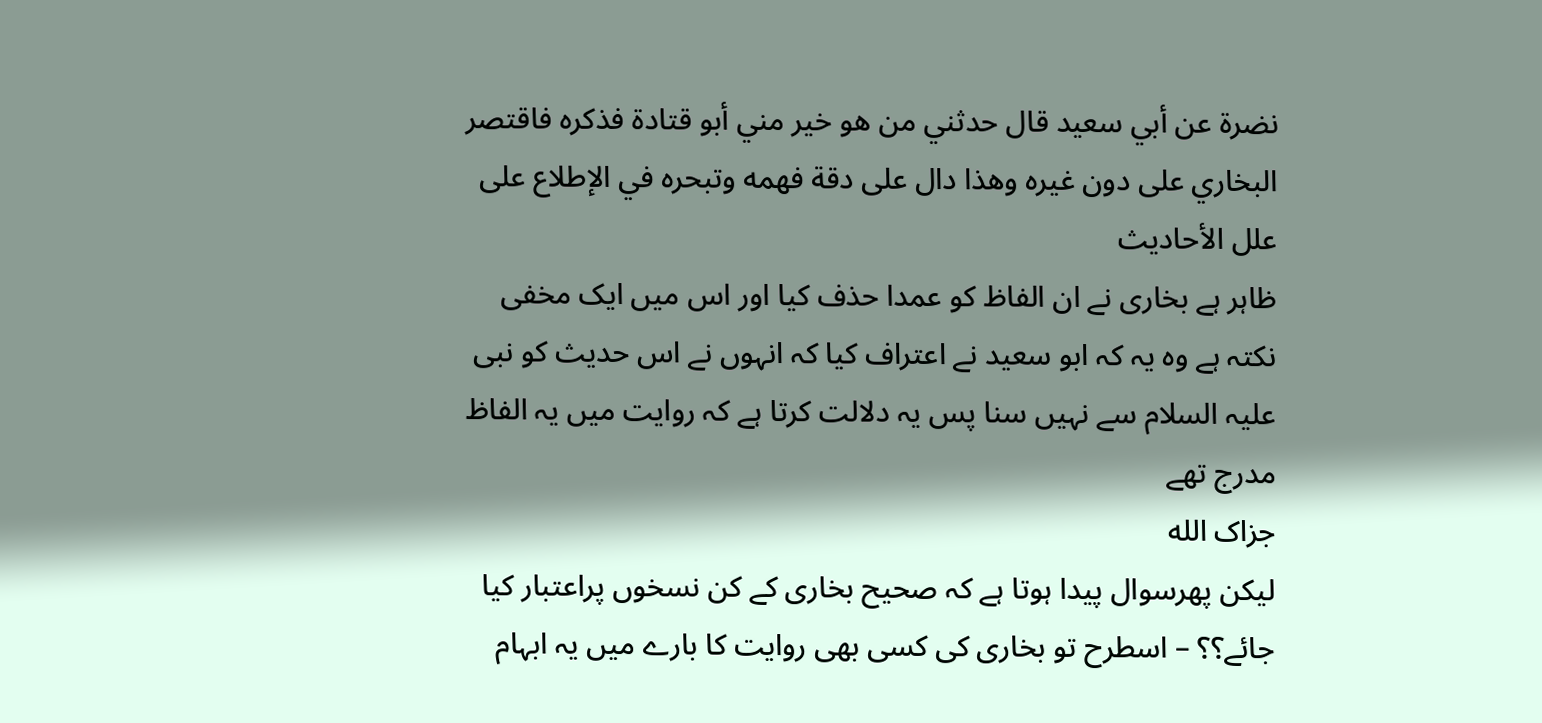نضرة عن أبي سعيد قال حدثني من هو خير مني أبو قتادة فذكره فاقتصر البخاري على دون غيره وهذا دال على دقة فهمه وتبحره في الإطلاع على علل الأحاديث
ظاہر ہے بخاری نے ان الفاظ کو عمدا حذف کیا اور اس میں ایک مخفی نکتہ ہے وہ یہ کہ ابو سعید نے اعتراف کیا کہ انہوں نے اس حدیث کو نبی علیہ السلام سے نہیں سنا پس یہ دلالت کرتا ہے کہ روایت میں یہ الفاظ مدرج تھے
جزاک الله
لیکن پھرسوال پیدا ہوتا ہے کہ صحیح بخاری کے کن نسخوں پراعتبار کیا جائے؟؟ – اسطرح تو بخاری کی کسی بھی روایت کا بارے میں یہ ابہام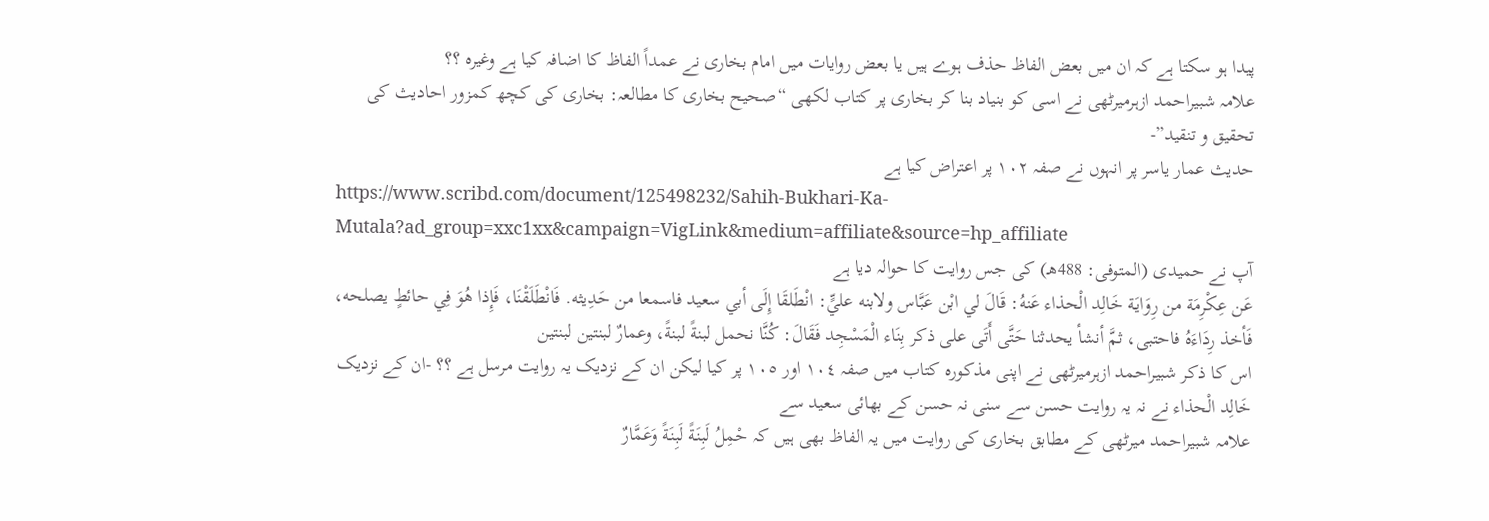پیدا ہو سکتا ہے کہ ان میں بعض الفاظ حذف ہوے ہیں یا بعض روایات میں امام بخاری نے عمداً الفاظ کا اضافہ کیا ہے وغیرہ ؟؟
علامہ شبیراحمد ازہرمیرٹھی نے اسی کو بنیاد بنا کر بخاری پر کتاب لکھی “صحیح بخاری کا مطالعہ: بخاری کی کچھ کمزور احادیث کی تحقیق و تنقید”-
حدیث عمار یاسر پر انہوں نے صفہ ١٠٢ پر اعتراض کیا ہے
https://www.scribd.com/document/125498232/Sahih-Bukhari-Ka-Mutala?ad_group=xxc1xx&campaign=VigLink&medium=affiliate&source=hp_affiliate
آپ نے حمیدی (المتوفى: 488هـ) کی جس روایت کا حوالہ دیا ہے
عَن عِكْرِمَة من رِوَايَة خَالِد الْحذاء عَنهُ: قَالَ لي ابْن عَبَّاس ولابنه عليٍّ: انْطَلقَا إِلَى أبي سعيد فاسمعا من حَدِيثه. فَانْطَلَقْنَا، فَإِذا هُوَ فِي حائطٍ يصلحه، فَأخذ رِدَاءَهُ فاحتبى، ثمَّ أنشأ يحدثنا حَتَّى أَتَى على ذكر بِنَاء الْمَسْجِد فَقَالَ: كُنَّا نحمل لبنةً لبنةً، وعمارٌ لبنتين لبنتين
اس کا ذکر شبیراحمد ازہرمیرٹھی نے اپنی مذکورہ کتاب میں صفہ ١٠٤ اور ١٠٥ پر کیا لیکن ان کے نزدیک یہ روایت مرسل ہے ؟؟ -ان کے نزدیک خَالِد الْحذاء نے نہ یہ روایت حسن سے سنی نہ حسن کے بھائی سعید سے
علامہ شبیراحمد میرٹھی کے مطابق بخاری کی روایت میں یہ الفاظ بھی ہیں کہ حْمِلُ لَبِنَةً لَبِنَةً وَعَمَّارٌ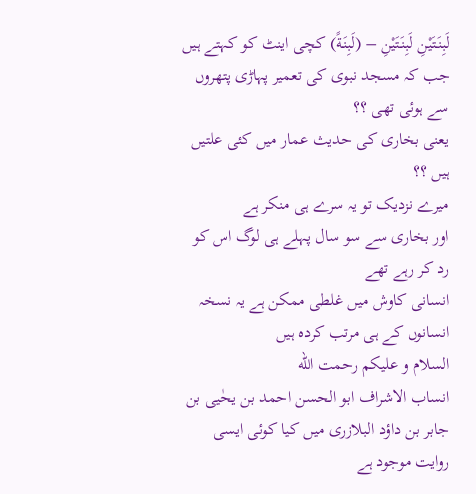لَبِنَتَيْنِ لَبِنَتَيْنِ – (لَبِنَةً) کچی اینٹ کو کہتے ہیں جب کہ مسجد نبوی کی تعمیر پہاڑی پتھروں سے ہوئی تھی ؟؟
یعنی بخاری کی حدیث عمار میں کئی علتیں ہیں ؟؟
میرے نزدیک تو یہ سرے ہی منکر ہے
اور بخاری سے سو سال پہلے ہی لوگ اس کو رد کر رہے تھے
انسانی کاوش میں غلطی ممکن ہے یہ نسخہ انسانوں کے ہی مرتب کردہ ہیں
السلام و علیکم رحمت الله
انساب الاشراف ابو الحسن احمد بن یحٰیی بن جابر بن داؤد البلازری میں کیا کوئی ایسی روایت موجود ہے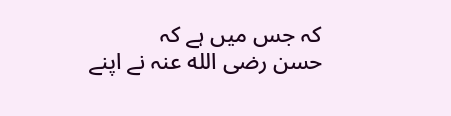کہ جس میں ہے کہ
حسن رضی الله عنہ نے اپنے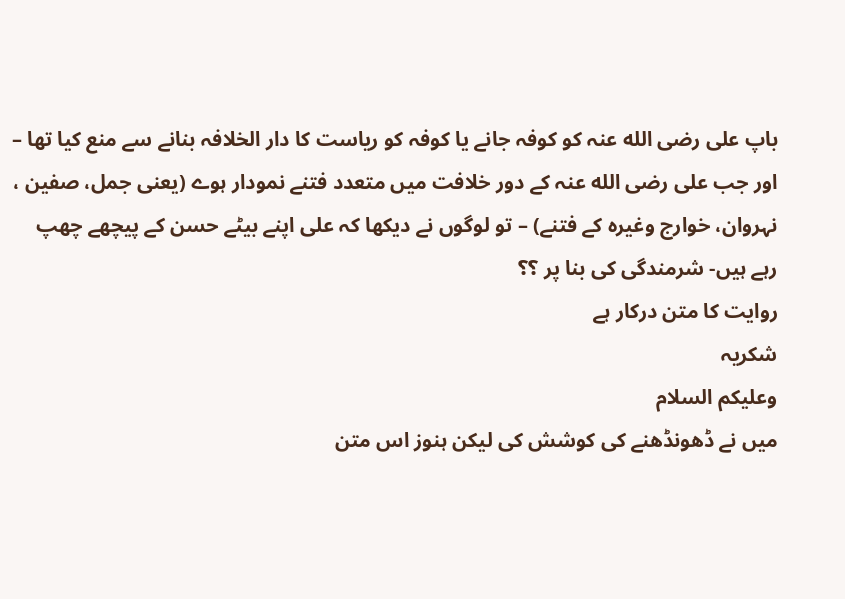باپ علی رضی الله عنہ کو کوفہ جانے یا کوفہ کو ریاست کا دار الخلافہ بنانے سے منع کیا تھا – اور جب علی رضی الله عنہ کے دور خلافت میں متعدد فتنے نمودار ہوے (یعنی جمل، صفین ، نہروان، خوارج وغیرہ کے فتنے) – تو لوگوں نے دیکھا کہ علی اپنے بیٹے حسن کے پیچھے چھپ رہے ہیں- شرمندگی کی بنا پر ؟؟
روایت کا متن درکار ہے
شکریہ
وعلیکم السلام
میں نے ڈھونڈھنے کی کوشش کی لیکن ہنوز اس متن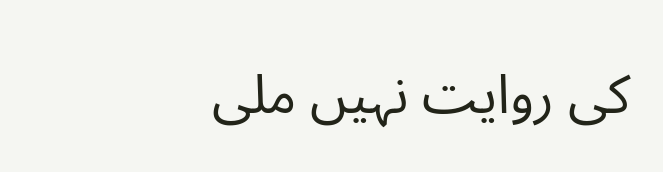کی روایت نہیں ملی